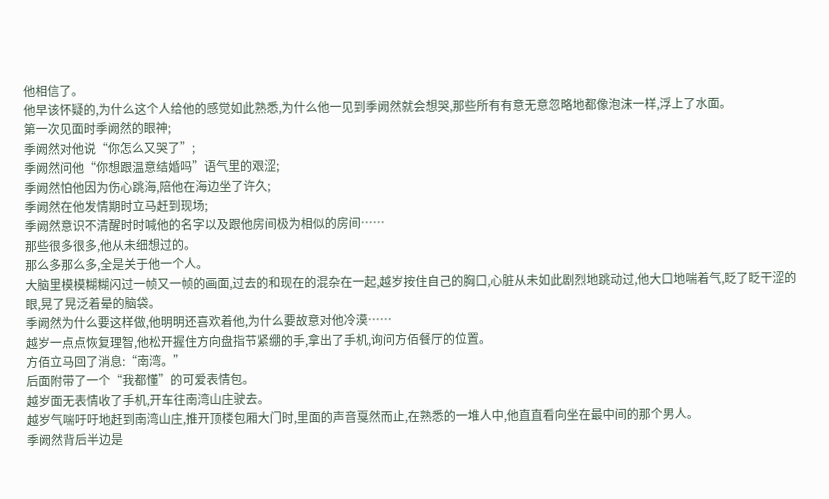他相信了。
他早该怀疑的,为什么这个人给他的感觉如此熟悉,为什么他一见到季阙然就会想哭,那些所有有意无意忽略地都像泡沫一样,浮上了水面。
第一次见面时季阙然的眼神;
季阙然对他说“你怎么又哭了”;
季阙然问他“你想跟温意结婚吗”语气里的艰涩;
季阙然怕他因为伤心跳海,陪他在海边坐了许久;
季阙然在他发情期时立马赶到现场;
季阙然意识不清醒时时喊他的名字以及跟他房间极为相似的房间……
那些很多很多,他从未细想过的。
那么多那么多,全是关于他一个人。
大脑里模模糊糊闪过一帧又一帧的画面,过去的和现在的混杂在一起,越岁按住自己的胸口,心脏从未如此剧烈地跳动过,他大口地喘着气,眨了眨干涩的眼,晃了晃泛着晕的脑袋。
季阙然为什么要这样做,他明明还喜欢着他,为什么要故意对他冷漠……
越岁一点点恢复理智,他松开握住方向盘指节紧绷的手,拿出了手机,询问方佰餐厅的位置。
方佰立马回了消息:“南湾。”
后面附带了一个“我都懂”的可爱表情包。
越岁面无表情收了手机,开车往南湾山庄驶去。
越岁气喘吁吁地赶到南湾山庄,推开顶楼包厢大门时,里面的声音戛然而止,在熟悉的一堆人中,他直直看向坐在最中间的那个男人。
季阙然背后半边是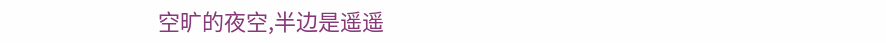空旷的夜空,半边是遥遥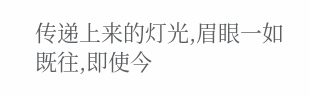传递上来的灯光,眉眼一如既往,即使今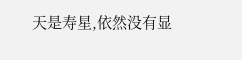天是寿星,依然没有显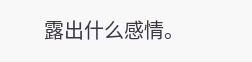露出什么感情。